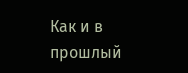Как и в прошлый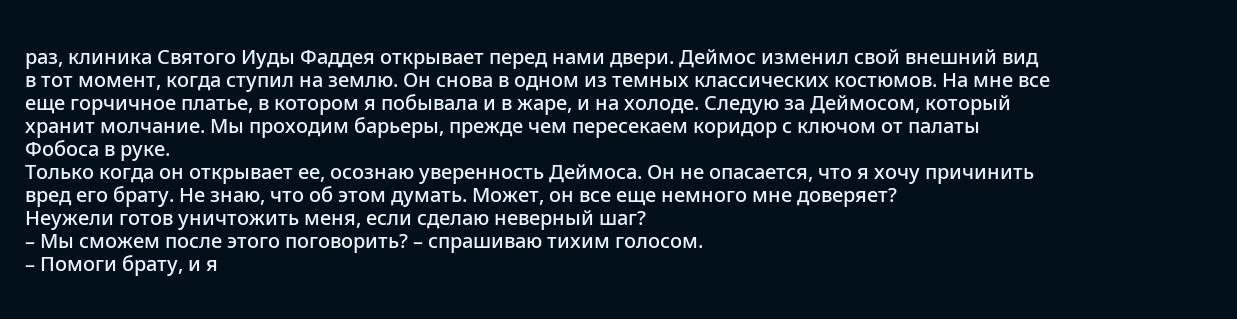раз, клиника Святого Иуды Фаддея открывает перед нами двери. Деймос изменил свой внешний вид в тот момент, когда ступил на землю. Он снова в одном из темных классических костюмов. На мне все еще горчичное платье, в котором я побывала и в жаре, и на холоде. Следую за Деймосом, который хранит молчание. Мы проходим барьеры, прежде чем пересекаем коридор с ключом от палаты Фобоса в руке.
Только когда он открывает ее, осознаю уверенность Деймоса. Он не опасается, что я хочу причинить вред его брату. Не знаю, что об этом думать. Может, он все еще немного мне доверяет?
Неужели готов уничтожить меня, если сделаю неверный шаг?
– Мы сможем после этого поговорить? – спрашиваю тихим голосом.
– Помоги брату, и я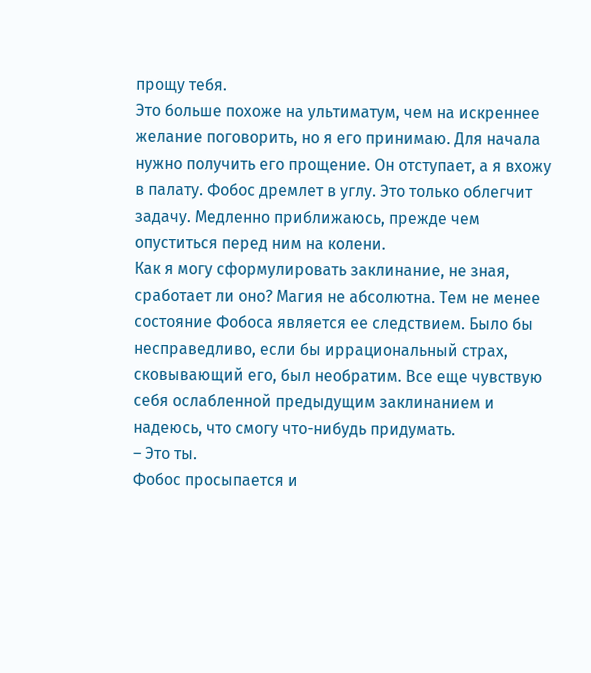прощу тебя.
Это больше похоже на ультиматум, чем на искреннее желание поговорить, но я его принимаю. Для начала нужно получить его прощение. Он отступает, а я вхожу в палату. Фобос дремлет в углу. Это только облегчит задачу. Медленно приближаюсь, прежде чем опуститься перед ним на колени.
Как я могу сформулировать заклинание, не зная, сработает ли оно? Магия не абсолютна. Тем не менее состояние Фобоса является ее следствием. Было бы несправедливо, если бы иррациональный страх, сковывающий его, был необратим. Все еще чувствую себя ослабленной предыдущим заклинанием и надеюсь, что смогу что-нибудь придумать.
– Это ты.
Фобос просыпается и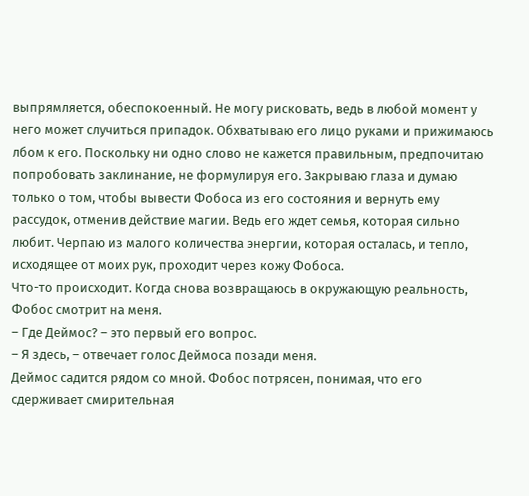выпрямляется, обеспокоенный. Не могу рисковать, ведь в любой момент у него может случиться припадок. Обхватываю его лицо руками и прижимаюсь лбом к его. Поскольку ни одно слово не кажется правильным, предпочитаю попробовать заклинание, не формулируя его. Закрываю глаза и думаю только о том, чтобы вывести Фобоса из его состояния и вернуть ему рассудок, отменив действие магии. Ведь его ждет семья, которая сильно любит. Черпаю из малого количества энергии, которая осталась, и тепло, исходящее от моих рук, проходит через кожу Фобоса.
Что-то происходит. Когда снова возвращаюсь в окружающую реальность, Фобос смотрит на меня.
– Где Деймос? – это первый его вопрос.
– Я здесь, – отвечает голос Деймоса позади меня.
Деймос садится рядом со мной. Фобос потрясен, понимая, что его сдерживает смирительная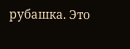рубашка. Это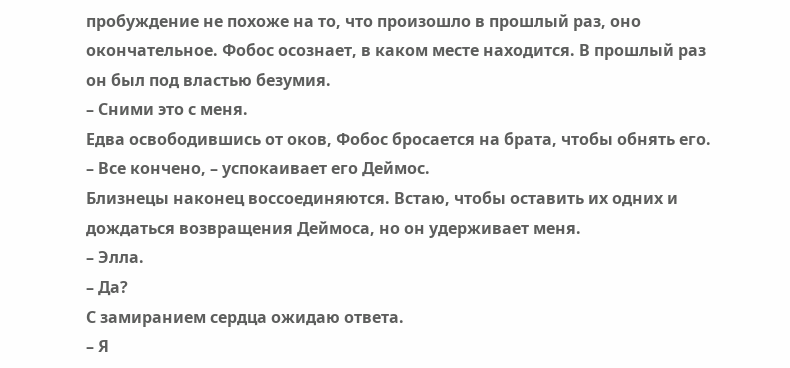пробуждение не похоже на то, что произошло в прошлый раз, оно окончательное. Фобос осознает, в каком месте находится. В прошлый раз он был под властью безумия.
– Сними это с меня.
Едва освободившись от оков, Фобос бросается на брата, чтобы обнять его.
– Все кончено, – успокаивает его Деймос.
Близнецы наконец воссоединяются. Встаю, чтобы оставить их одних и дождаться возвращения Деймоса, но он удерживает меня.
– Элла.
– Да?
С замиранием сердца ожидаю ответа.
– Я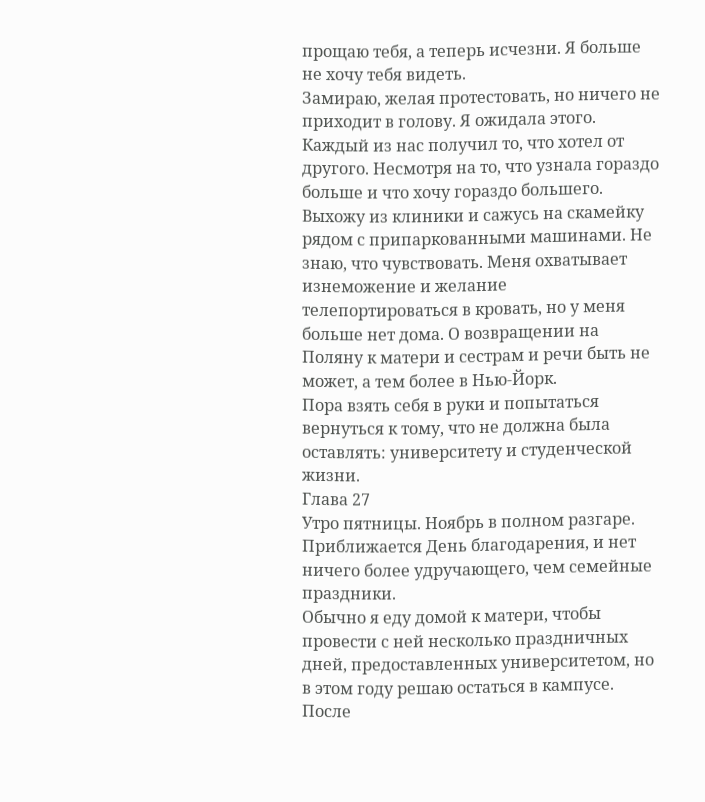прощаю тебя, а теперь исчезни. Я больше не хочу тебя видеть.
Замираю, желая протестовать, но ничего не приходит в голову. Я ожидала этого. Каждый из нас получил то, что хотел от другого. Несмотря на то, что узнала гораздо больше и что хочу гораздо большего.
Выхожу из клиники и сажусь на скамейку рядом с припаркованными машинами. Не знаю, что чувствовать. Меня охватывает изнеможение и желание телепортироваться в кровать, но у меня больше нет дома. О возвращении на Поляну к матери и сестрам и речи быть не может, а тем более в Нью-Йорк.
Пора взять себя в руки и попытаться вернуться к тому, что не должна была оставлять: университету и студенческой жизни.
Глава 27
Утро пятницы. Ноябрь в полном разгаре. Приближается День благодарения, и нет ничего более удручающего, чем семейные праздники.
Обычно я еду домой к матери, чтобы провести с ней несколько праздничных дней, предоставленных университетом, но в этом году решаю остаться в кампусе. После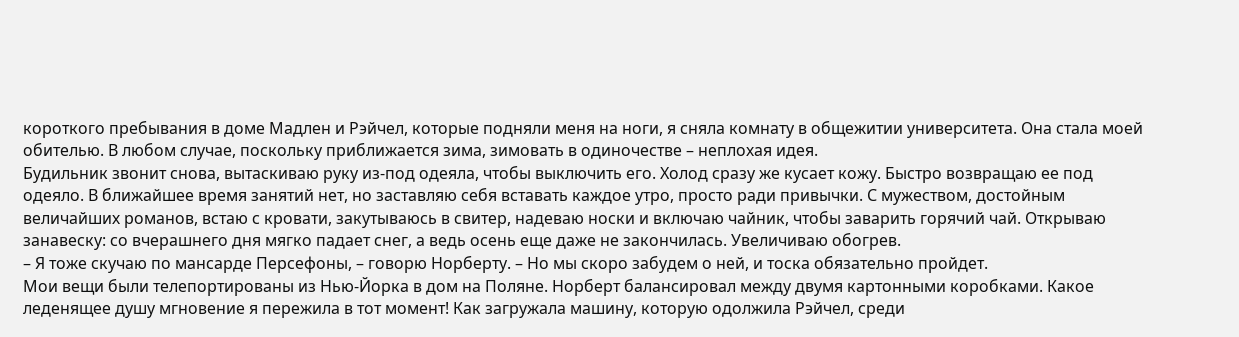короткого пребывания в доме Мадлен и Рэйчел, которые подняли меня на ноги, я сняла комнату в общежитии университета. Она стала моей обителью. В любом случае, поскольку приближается зима, зимовать в одиночестве – неплохая идея.
Будильник звонит снова, вытаскиваю руку из-под одеяла, чтобы выключить его. Холод сразу же кусает кожу. Быстро возвращаю ее под одеяло. В ближайшее время занятий нет, но заставляю себя вставать каждое утро, просто ради привычки. С мужеством, достойным величайших романов, встаю с кровати, закутываюсь в свитер, надеваю носки и включаю чайник, чтобы заварить горячий чай. Открываю занавеску: со вчерашнего дня мягко падает снег, а ведь осень еще даже не закончилась. Увеличиваю обогрев.
– Я тоже скучаю по мансарде Персефоны, – говорю Норберту. – Но мы скоро забудем о ней, и тоска обязательно пройдет.
Мои вещи были телепортированы из Нью-Йорка в дом на Поляне. Норберт балансировал между двумя картонными коробками. Какое леденящее душу мгновение я пережила в тот момент! Как загружала машину, которую одолжила Рэйчел, среди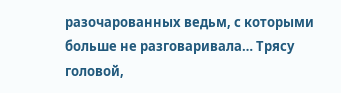разочарованных ведьм, с которыми больше не разговаривала… Трясу головой,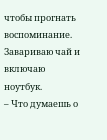чтобы прогнать воспоминание.
Завариваю чай и включаю ноутбук.
– Что думаешь о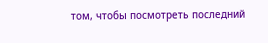том, чтобы посмотреть последний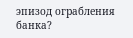эпизод ограбления банка?